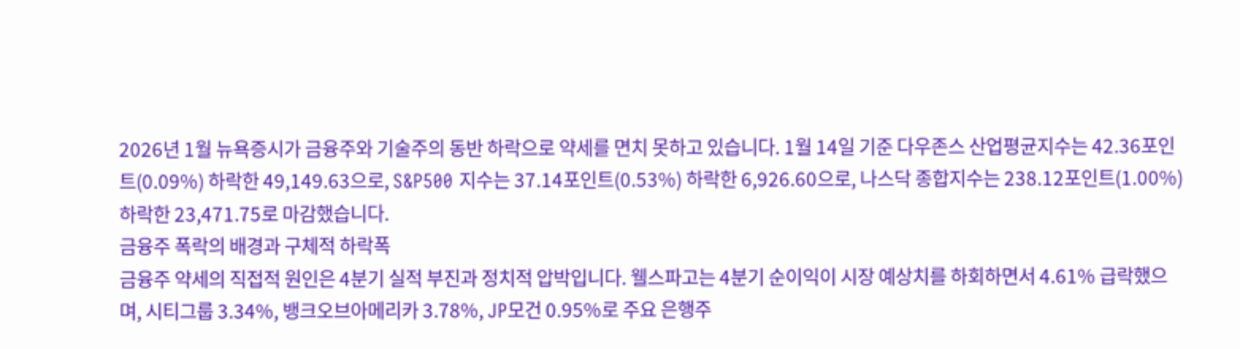2026년 1월 뉴욕증시가 금융주와 기술주의 동반 하락으로 약세를 면치 못하고 있습니다. 1월 14일 기준 다우존스 산업평균지수는 42.36포인트(0.09%) 하락한 49,149.63으로, S&P500 지수는 37.14포인트(0.53%) 하락한 6,926.60으로, 나스닥 종합지수는 238.12포인트(1.00%) 하락한 23,471.75로 마감했습니다.
금융주 폭락의 배경과 구체적 하락폭
금융주 약세의 직접적 원인은 4분기 실적 부진과 정치적 압박입니다. 웰스파고는 4분기 순이익이 시장 예상치를 하회하면서 4.61% 급락했으며, 시티그룹 3.34%, 뱅크오브아메리카 3.78%, JP모건 0.95%로 주요 은행주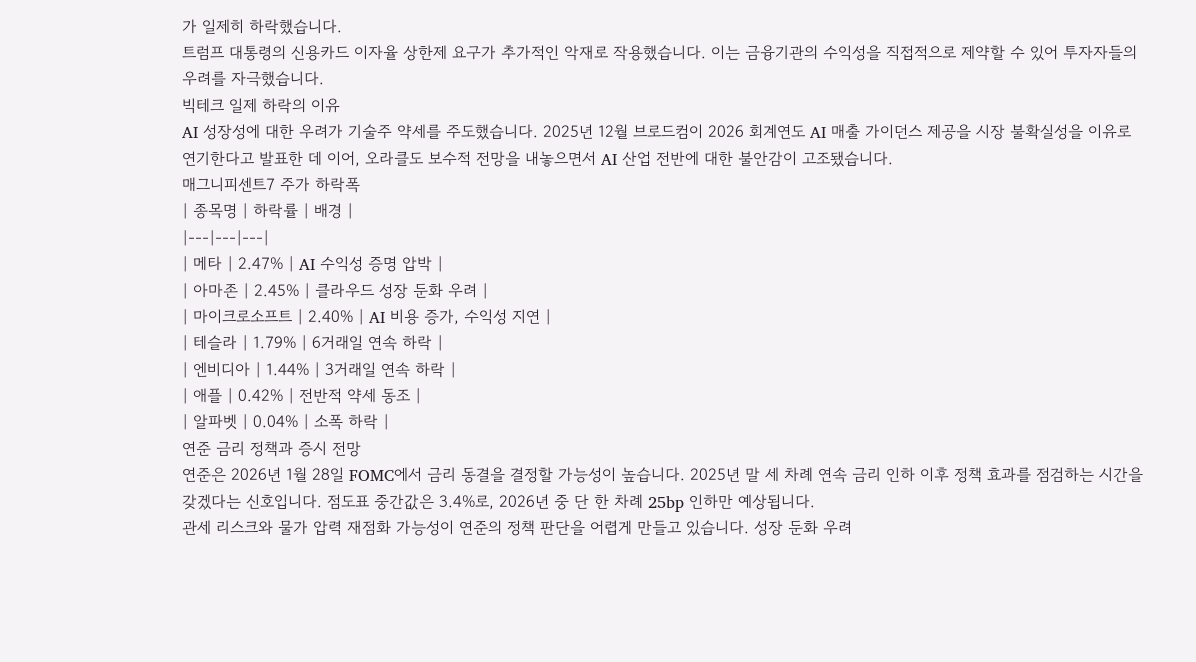가 일제히 하락했습니다.
트럼프 대통령의 신용카드 이자율 상한제 요구가 추가적인 악재로 작용했습니다. 이는 금융기관의 수익성을 직접적으로 제약할 수 있어 투자자들의 우려를 자극했습니다.
빅테크 일제 하락의 이유
AI 성장성에 대한 우려가 기술주 약세를 주도했습니다. 2025년 12월 브로드컴이 2026 회계연도 AI 매출 가이던스 제공을 시장 불확실성을 이유로 연기한다고 발표한 데 이어, 오라클도 보수적 전망을 내놓으면서 AI 산업 전반에 대한 불안감이 고조됐습니다.
매그니피센트7 주가 하락폭
| 종목명 | 하락률 | 배경 |
|---|---|---|
| 메타 | 2.47% | AI 수익성 증명 압박 |
| 아마존 | 2.45% | 클라우드 성장 둔화 우려 |
| 마이크로소프트 | 2.40% | AI 비용 증가, 수익성 지연 |
| 테슬라 | 1.79% | 6거래일 연속 하락 |
| 엔비디아 | 1.44% | 3거래일 연속 하락 |
| 애플 | 0.42% | 전반적 약세 동조 |
| 알파벳 | 0.04% | 소폭 하락 |
연준 금리 정책과 증시 전망
연준은 2026년 1월 28일 FOMC에서 금리 동결을 결정할 가능성이 높습니다. 2025년 말 세 차례 연속 금리 인하 이후 정책 효과를 점검하는 시간을 갖겠다는 신호입니다. 점도표 중간값은 3.4%로, 2026년 중 단 한 차례 25bp 인하만 예상됩니다.
관세 리스크와 물가 압력 재점화 가능성이 연준의 정책 판단을 어렵게 만들고 있습니다. 성장 둔화 우려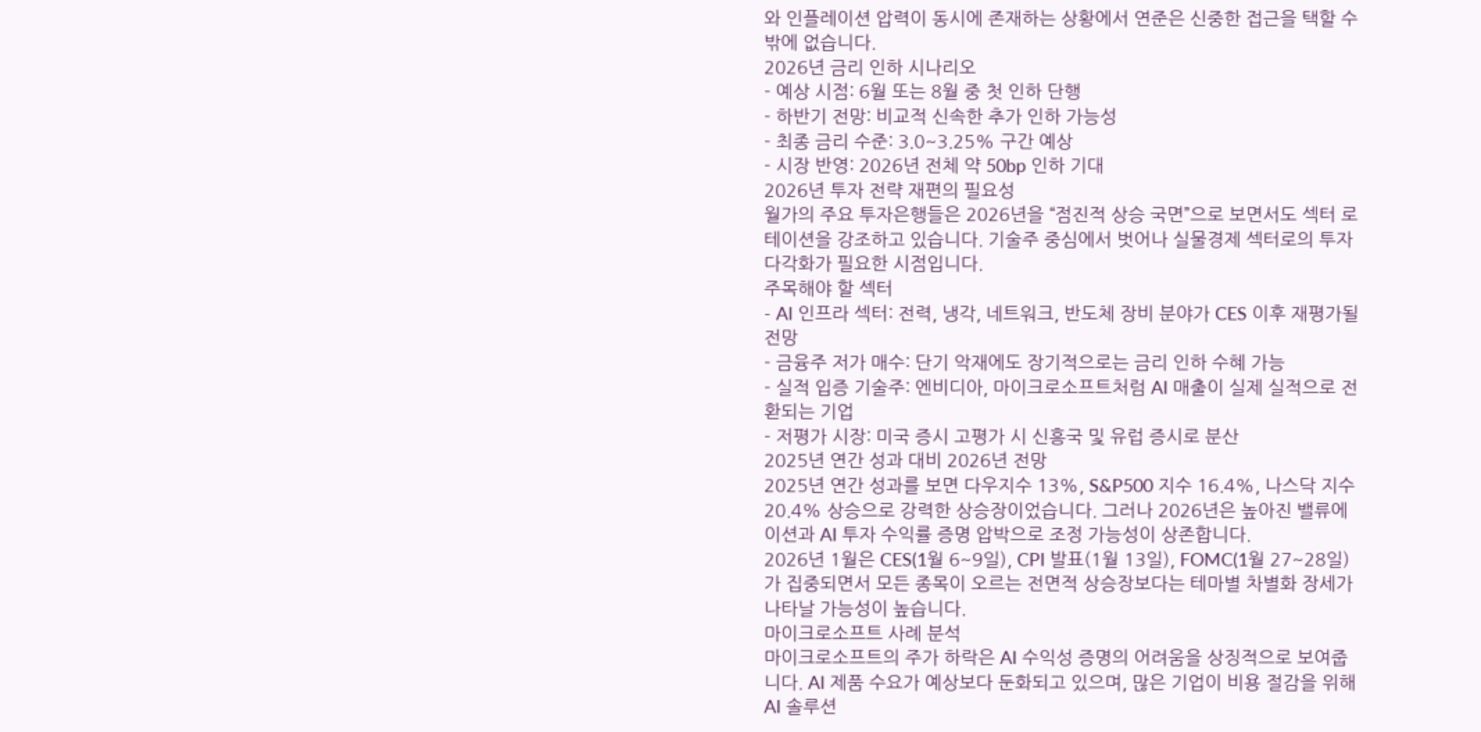와 인플레이션 압력이 동시에 존재하는 상황에서 연준은 신중한 접근을 택할 수밖에 없습니다.
2026년 금리 인하 시나리오
- 예상 시점: 6월 또는 8월 중 첫 인하 단행
- 하반기 전망: 비교적 신속한 추가 인하 가능성
- 최종 금리 수준: 3.0~3.25% 구간 예상
- 시장 반영: 2026년 전체 약 50bp 인하 기대
2026년 투자 전략 재편의 필요성
월가의 주요 투자은행들은 2026년을 “점진적 상승 국면”으로 보면서도 섹터 로테이션을 강조하고 있습니다. 기술주 중심에서 벗어나 실물경제 섹터로의 투자 다각화가 필요한 시점입니다.
주목해야 할 섹터
- AI 인프라 섹터: 전력, 냉각, 네트워크, 반도체 장비 분야가 CES 이후 재평가될 전망
- 금융주 저가 매수: 단기 악재에도 장기적으로는 금리 인하 수혜 가능
- 실적 입증 기술주: 엔비디아, 마이크로소프트처럼 AI 매출이 실제 실적으로 전환되는 기업
- 저평가 시장: 미국 증시 고평가 시 신흥국 및 유럽 증시로 분산
2025년 연간 성과 대비 2026년 전망
2025년 연간 성과를 보면 다우지수 13%, S&P500 지수 16.4%, 나스닥 지수 20.4% 상승으로 강력한 상승장이었습니다. 그러나 2026년은 높아진 밸류에이션과 AI 투자 수익률 증명 압박으로 조정 가능성이 상존합니다.
2026년 1월은 CES(1월 6~9일), CPI 발표(1월 13일), FOMC(1월 27~28일)가 집중되면서 모든 종목이 오르는 전면적 상승장보다는 테마별 차별화 장세가 나타날 가능성이 높습니다.
마이크로소프트 사례 분석
마이크로소프트의 주가 하락은 AI 수익성 증명의 어려움을 상징적으로 보여줍니다. AI 제품 수요가 예상보다 둔화되고 있으며, 많은 기업이 비용 절감을 위해 AI 솔루션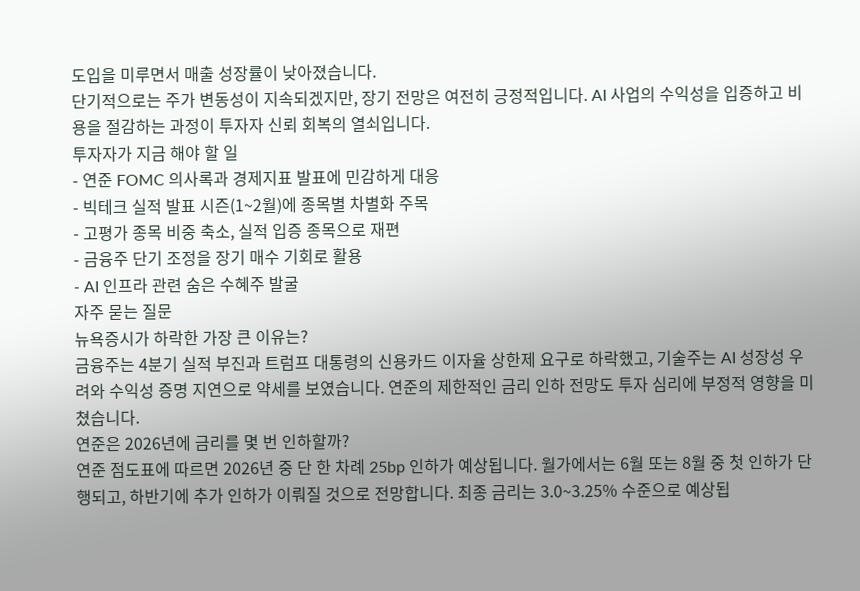도입을 미루면서 매출 성장률이 낮아졌습니다.
단기적으로는 주가 변동성이 지속되겠지만, 장기 전망은 여전히 긍정적입니다. AI 사업의 수익성을 입증하고 비용을 절감하는 과정이 투자자 신뢰 회복의 열쇠입니다.
투자자가 지금 해야 할 일
- 연준 FOMC 의사록과 경제지표 발표에 민감하게 대응
- 빅테크 실적 발표 시즌(1~2월)에 종목별 차별화 주목
- 고평가 종목 비중 축소, 실적 입증 종목으로 재편
- 금융주 단기 조정을 장기 매수 기회로 활용
- AI 인프라 관련 숨은 수혜주 발굴
자주 묻는 질문
뉴욕증시가 하락한 가장 큰 이유는?
금융주는 4분기 실적 부진과 트럼프 대통령의 신용카드 이자율 상한제 요구로 하락했고, 기술주는 AI 성장성 우려와 수익성 증명 지연으로 약세를 보였습니다. 연준의 제한적인 금리 인하 전망도 투자 심리에 부정적 영향을 미쳤습니다.
연준은 2026년에 금리를 몇 번 인하할까?
연준 점도표에 따르면 2026년 중 단 한 차례 25bp 인하가 예상됩니다. 월가에서는 6월 또는 8월 중 첫 인하가 단행되고, 하반기에 추가 인하가 이뤄질 것으로 전망합니다. 최종 금리는 3.0~3.25% 수준으로 예상됩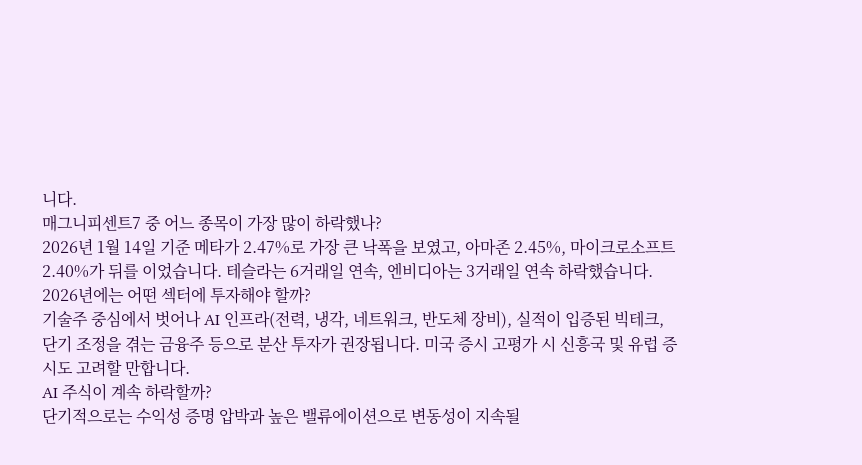니다.
매그니피센트7 중 어느 종목이 가장 많이 하락했나?
2026년 1월 14일 기준 메타가 2.47%로 가장 큰 낙폭을 보였고, 아마존 2.45%, 마이크로소프트 2.40%가 뒤를 이었습니다. 테슬라는 6거래일 연속, 엔비디아는 3거래일 연속 하락했습니다.
2026년에는 어떤 섹터에 투자해야 할까?
기술주 중심에서 벗어나 AI 인프라(전력, 냉각, 네트워크, 반도체 장비), 실적이 입증된 빅테크, 단기 조정을 겪는 금융주 등으로 분산 투자가 권장됩니다. 미국 증시 고평가 시 신흥국 및 유럽 증시도 고려할 만합니다.
AI 주식이 계속 하락할까?
단기적으로는 수익성 증명 압박과 높은 밸류에이션으로 변동성이 지속될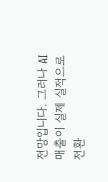전망입니다. 그러나 AI 매출이 실제 실적으로 전환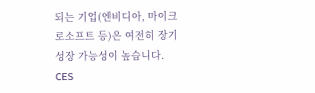되는 기업(엔비디아, 마이크로소프트 등)은 여전히 장기 성장 가능성이 높습니다. CES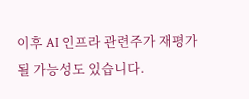이후 AI 인프라 관련주가 재평가될 가능성도 있습니다.